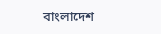বাংলাদেশ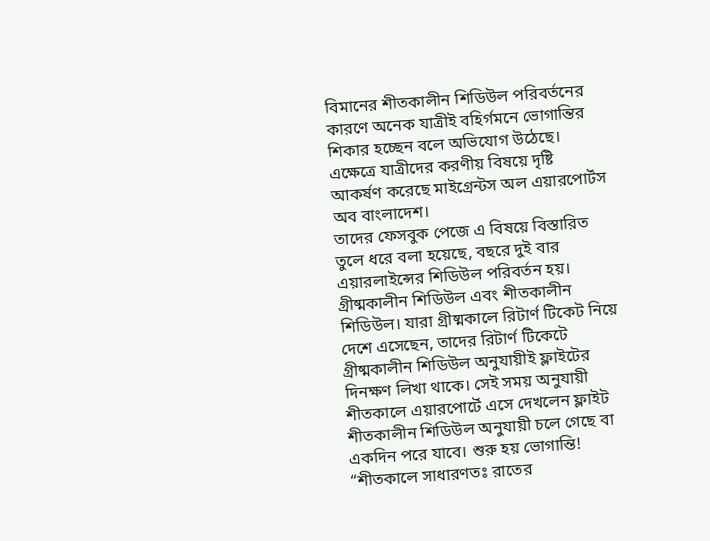বিমানের শীতকালীন শিডিউল পরিবর্তনের কারণে অনেক যাত্রীই বহির্গমনে ভোগান্তির শিকার হচ্ছেন বলে অভিযোগ উঠেছে। এক্ষেত্রে যাত্রীদের করণীয় বিষয়ে দৃষ্টি আকর্ষণ করেছে মাইগ্রেন্টস অল এয়ারপোর্টস অব বাংলাদেশ।
তাদের ফেসবুক পেজে এ বিষয়ে বিস্তারিত তুলে ধরে বলা হয়েছে, বছরে দুই বার এয়ারলাইন্সের শিডিউল পরিবর্তন হয়। গ্রীষ্মকালীন শিডিউল এবং শীতকালীন শিডিউল। যারা গ্রীষ্মকালে রিটার্ণ টিকেট নিয়ে দেশে এসেছেন, তাদের রিটার্ণ টিকেটে গ্রীষ্মকালীন শিডিউল অনুযায়ীই ফ্লাইটের দিনক্ষণ লিখা থাকে। সেই সময় অনুযায়ী শীতকালে এয়ারপোর্টে এসে দেখলেন ফ্লাইট শীতকালীন শিডিউল অনুযায়ী চলে গেছে বা একদিন পরে যাবে। শুরু হয় ভোগান্তি!
“শীতকালে সাধারণতঃ রাতের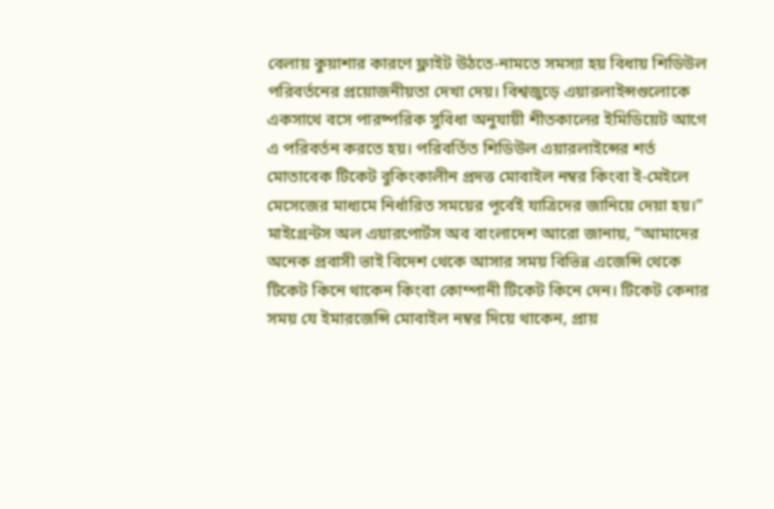বেলায় কুয়াশার কারণে ফ্লাইট উঠতে-নামতে সমস্যা হয় বিধায় শিডিউল পরিবর্তনের প্রয়োজনীয়তা দেখা দেয়। বিশ্বজুড়ে এয়ারলাইন্সগুলোকে একসাথে বসে পারষ্পরিক সুবিধা অনুযায়ী শীতকালের ইমিডিয়েট আগে এ পরিবর্তন করতে হয়। পরিবর্তিত শিডিউল এয়ারলাইন্সের শর্ত মোতাবেক টিকেট বুকিংকালীন প্রদত্ত মোবাইল নম্বর কিংবা ই-মেইলে মেসেজের মাধ্যমে নির্ধারিত সময়ের পূর্বেই যাত্রিদের জানিয়ে দেয়া হয়।”
মাইগ্রেন্টস অল এয়ারপোর্টস অব বাংলাদেশ আরো জানায়, “আমাদের অনেক প্রবাসী ভাই বিদেশ থেকে আসার সময় বিভিন্ন এজেন্সি থেকে টিকেট কিনে থাকেন কিংবা কোম্পানী টিকেট কিনে দেন। টিকেট কেনার সময় যে ইমারজেন্সি মোবাইল নম্বর দিয়ে থাকেন, প্রায়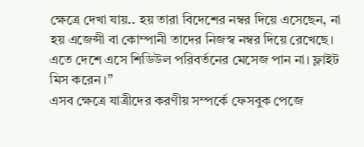ক্ষেত্রে দেখা যায়.. হয় তারা বিদেশের নম্বর দিয়ে এসেছেন, না হয় এজেন্সী বা কোম্পানী তাদের নিজস্ব নম্বর দিয়ে রেখেছে। এতে দেশে এসে শিডিউল পরিবর্তনের মেসেজ পান না। ফ্লাইট মিস করেন।”
এসব ক্ষেত্রে যাত্রীদের করণীয় সম্পর্কে ফেসবুক পেজে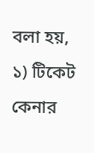বলা হয়,
১) টিকেট কেনার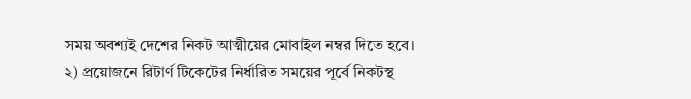সময় অবশ্যই দেশের নিকট আত্মীয়ের মোবাইল নম্বর দিতে হবে।
২) প্রয়োজনে রিটার্ণ টিকেটের নির্ধারিত সময়ের পূর্বে নিকটস্থ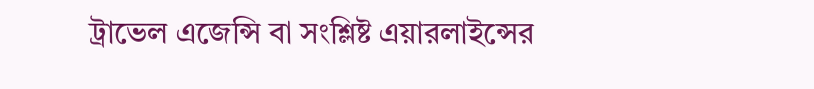ট্রাভেল এজেন্সি বা সংশ্লিষ্ট এয়ারলাইন্সের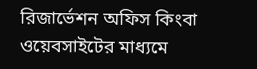রিজার্ভেশন অফিস কিংবা ওয়েবসাইটের মাধ্যমে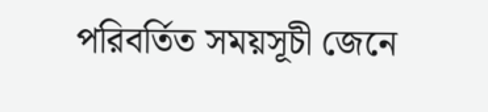পরিবর্তিত সময়সূচী জেনে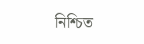নিশ্চিত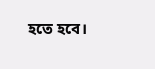হতে হবে।